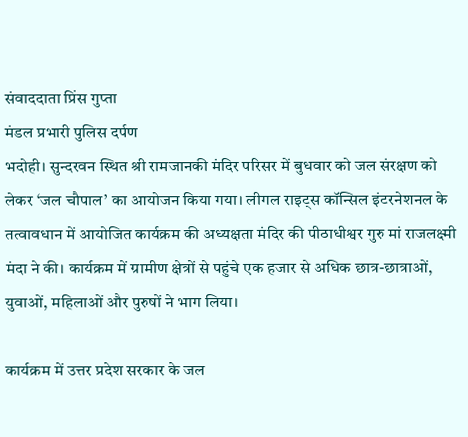संवाददाता प्रिंस गुप्ता
मंडल प्रभारी पुलिस दर्पण
भदोही। सुन्दरवन स्थित श्री रामजानकी मंदिर परिसर में बुधवार को जल संरक्षण को लेकर ‘जल चौपाल’ का आयोजन किया गया। लीगल राइट्स कॉन्सिल इंटरनेशनल के तत्वावधान में आयोजित कार्यक्रम की अध्यक्षता मंदिर की पीठाधीश्वर गुरु मां राजलक्ष्मी मंदा ने की। कार्यक्रम में ग्रामीण क्षेत्रों से पहुंचे एक हजार से अधिक छात्र-छात्राओं, युवाओं, महिलाओं और पुरुषों ने भाग लिया।

कार्यक्रम में उत्तर प्रदेश सरकार के जल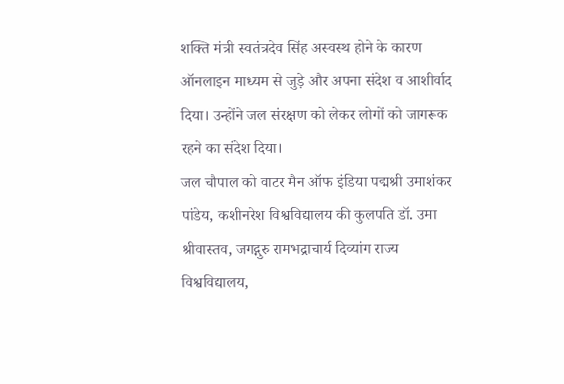शक्ति मंत्री स्वतंत्रदेव सिंह अस्वस्थ होने के कारण ऑनलाइन माध्यम से जुड़े और अपना संदेश व आशीर्वाद दिया। उन्होंने जल संरक्षण को लेकर लोगों को जागरूक रहने का संदेश दिया।
जल चौपाल को वाटर मैन ऑफ इंडिया पद्मश्री उमाशंकर पांडेय, कशीनरेश विश्वविद्यालय की कुलपति डॉ. उमा श्रीवास्तव, जगद्गुरु रामभद्राचार्य दिव्यांग राज्य विश्वविद्यालय,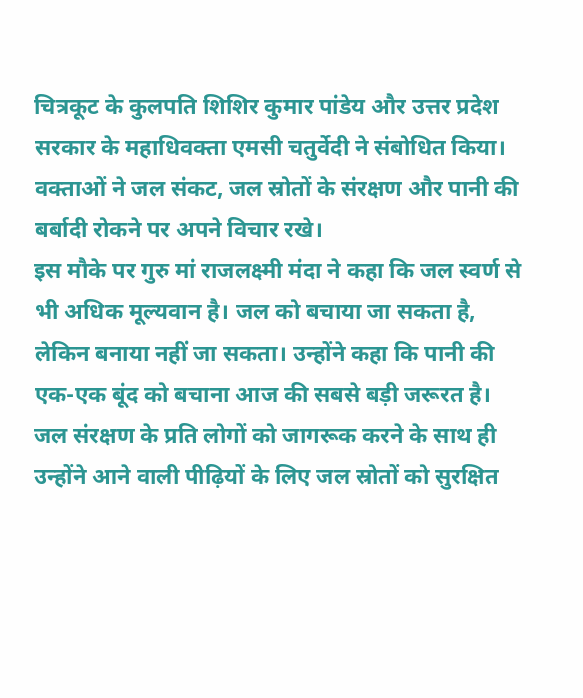चित्रकूट के कुलपति शिशिर कुमार पांडेय और उत्तर प्रदेश सरकार के महाधिवक्ता एमसी चतुर्वेदी ने संबोधित किया। वक्ताओं ने जल संकट, जल स्रोतों के संरक्षण और पानी की बर्बादी रोकने पर अपने विचार रखे।
इस मौके पर गुरु मां राजलक्ष्मी मंदा ने कहा कि जल स्वर्ण से भी अधिक मूल्यवान है। जल को बचाया जा सकता है, लेकिन बनाया नहीं जा सकता। उन्होंने कहा कि पानी की एक-एक बूंद को बचाना आज की सबसे बड़ी जरूरत है। जल संरक्षण के प्रति लोगों को जागरूक करने के साथ ही उन्होंने आने वाली पीढ़ियों के लिए जल स्रोतों को सुरक्षित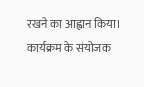रखने का आह्वान किया।
कार्यक्रम के संयोजक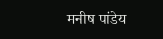मनीष पांडेय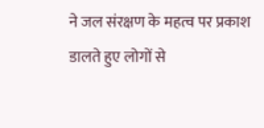ने जल संरक्षण के महत्व पर प्रकाश डालते हुए लोगों से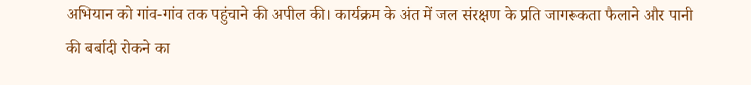अभियान को गांव-गांव तक पहुंचाने की अपील की। कार्यक्रम के अंत में जल संरक्षण के प्रति जागरूकता फैलाने और पानी की बर्बादी रोकने का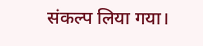संकल्प लिया गया।